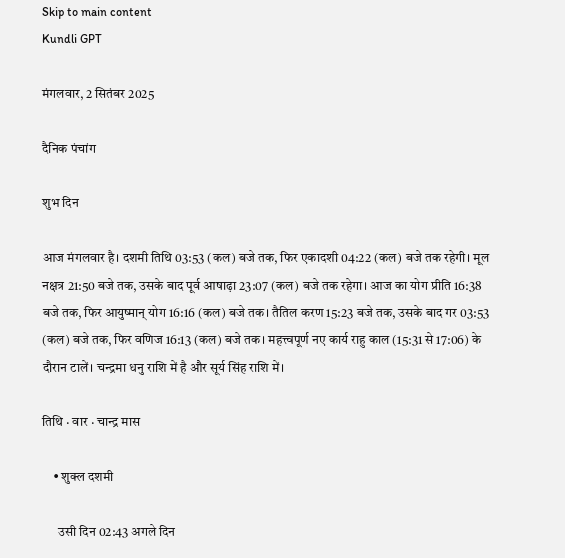Skip to main content
Kundli GPT

मंगलवार, 2 सितंबर 2025

दैनिक पंचांग

शुभ दिन

आज मंगलवार है। दशमी तिथि 03:53 (कल) बजे तक, फिर एकादशी 04:22 (कल) बजे तक रहेगी। मूल नक्षत्र 21:50 बजे तक, उसके बाद पूर्व आषाढ़ा 23:07 (कल) बजे तक रहेगा। आज का योग प्रीति 16:38 बजे तक, फिर आयुष्मान् योग 16:16 (कल) बजे तक। तैतिल करण 15:23 बजे तक, उसके बाद गर 03:53 (कल) बजे तक, फिर वणिज 16:13 (कल) बजे तक। महत्त्वपूर्ण नए कार्य राहु काल (15:31 से 17:06) के दौरान टालें। चन्द्रमा धनु राशि में है और सूर्य सिंह राशि में।

तिथि · वार · चान्द्र मास

    • शुक्ल दशमी

      उसी दिन 02:43 अगले दिन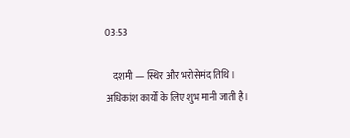03:53

    दशमी — स्थिर और भरोसेमंद तिथि। अधिकांश कार्यों के लिए शुभ मानी जाती है।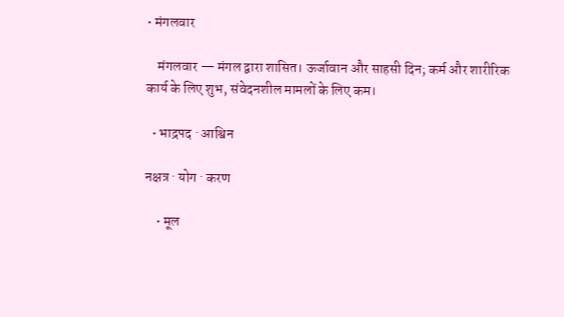• मंगलवार

    मंगलवार — मंगल द्वारा शासित। ऊर्जावान और साहसी दिन; कर्म और शारीरिक कार्य के लिए शुभ, संवेदनशील मामलों के लिए कम।

  • भाद्रपद · आश्विन

नक्षत्र · योग · करण

    • मूल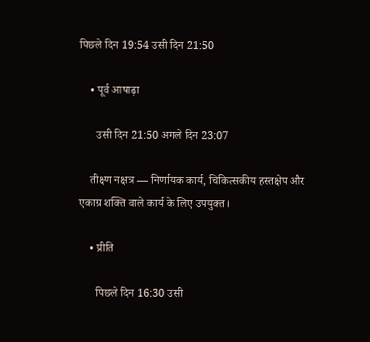पिछले दिन 19:54 उसी दिन 21:50

    • पूर्व आषाढ़ा

      उसी दिन 21:50 अगले दिन 23:07

    तीक्ष्ण नक्षत्र — निर्णायक कार्य, चिकित्सकीय हस्तक्षेप और एकाग्र शक्ति वाले कार्य के लिए उपयुक्त।

    • प्रीति

      पिछले दिन 16:30 उसी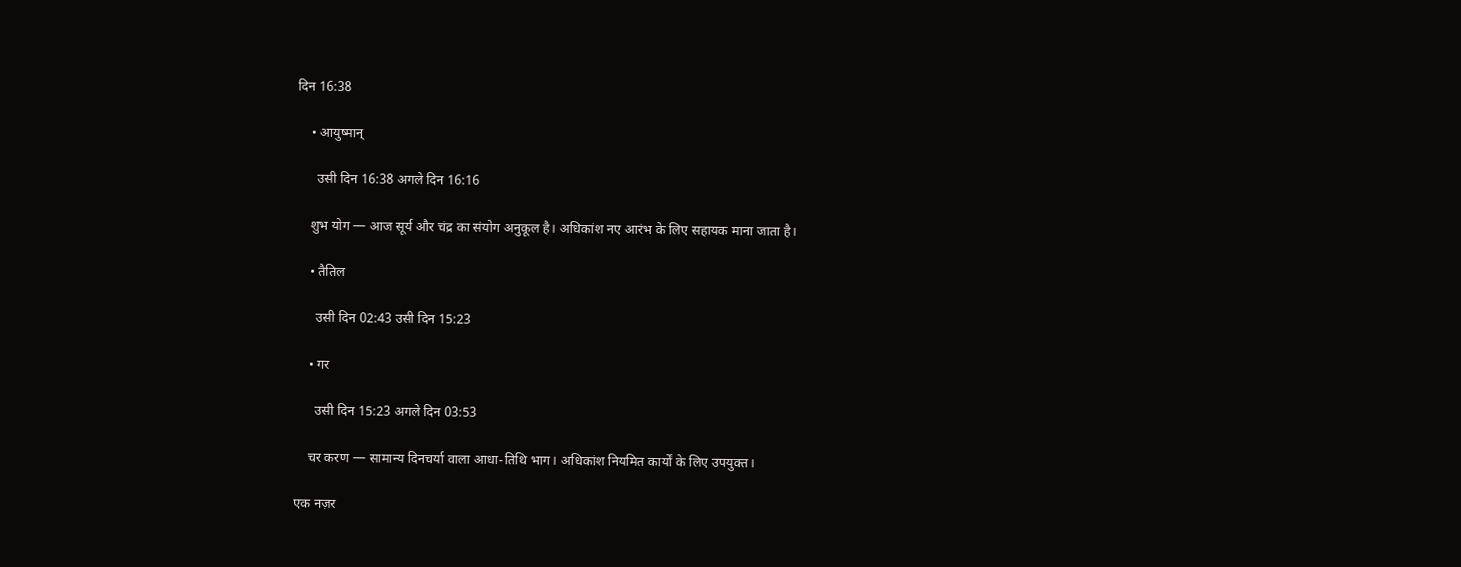दिन 16:38

    • आयुष्मान्

      उसी दिन 16:38 अगले दिन 16:16

    शुभ योग — आज सूर्य और चंद्र का संयोग अनुकूल है। अधिकांश नए आरंभ के लिए सहायक माना जाता है।

    • तैतिल

      उसी दिन 02:43 उसी दिन 15:23

    • गर

      उसी दिन 15:23 अगले दिन 03:53

    चर करण — सामान्य दिनचर्या वाला आधा-तिथि भाग। अधिकांश नियमित कार्यों के लिए उपयुक्त।

एक नज़र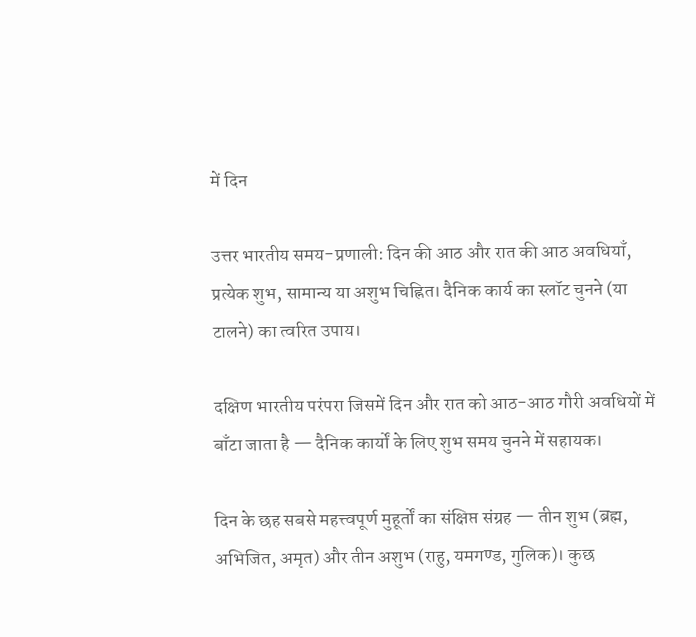में दिन

उत्तर भारतीय समय-प्रणाली: दिन की आठ और रात की आठ अवधियाँ, प्रत्येक शुभ, सामान्य या अशुभ चिह्नित। दैनिक कार्य का स्लॉट चुनने (या टालने) का त्वरित उपाय।

दक्षिण भारतीय परंपरा जिसमें दिन और रात को आठ-आठ गौरी अवधियों में बाँटा जाता है — दैनिक कार्यों के लिए शुभ समय चुनने में सहायक।

दिन के छह सबसे महत्त्वपूर्ण मुहूर्तों का संक्षिप्त संग्रह — तीन शुभ (ब्रह्म, अभिजित, अमृत) और तीन अशुभ (राहु, यमगण्ड, गुलिक)। कुछ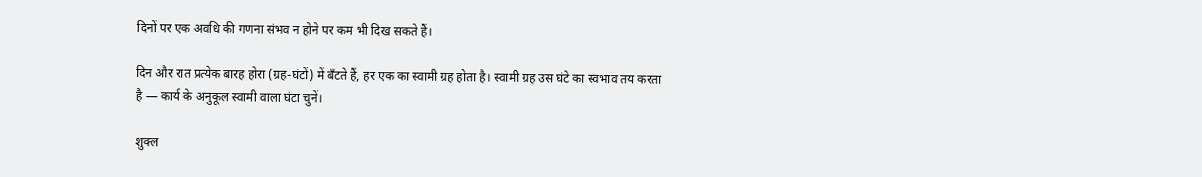दिनों पर एक अवधि की गणना संभव न होने पर कम भी दिख सकते हैं।

दिन और रात प्रत्येक बारह होरा (ग्रह-घंटों) में बँटते हैं, हर एक का स्वामी ग्रह होता है। स्वामी ग्रह उस घंटे का स्वभाव तय करता है — कार्य के अनुकूल स्वामी वाला घंटा चुनें।

शुक्ल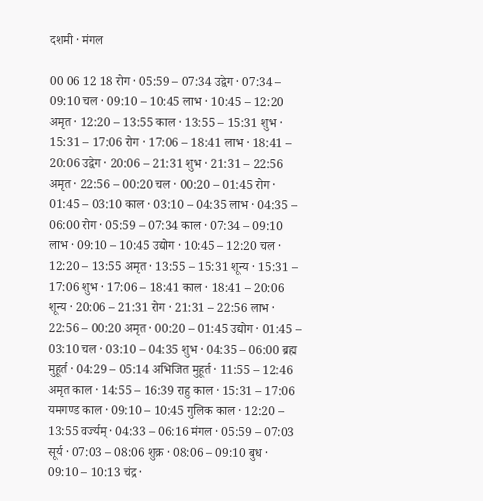दशमी · मंगल

00 06 12 18 रोग · 05:59 – 07:34 उद्वेग · 07:34 – 09:10 चल · 09:10 – 10:45 लाभ · 10:45 – 12:20 अमृत · 12:20 – 13:55 काल · 13:55 – 15:31 शुभ · 15:31 – 17:06 रोग · 17:06 – 18:41 लाभ · 18:41 – 20:06 उद्वेग · 20:06 – 21:31 शुभ · 21:31 – 22:56 अमृत · 22:56 – 00:20 चल · 00:20 – 01:45 रोग · 01:45 – 03:10 काल · 03:10 – 04:35 लाभ · 04:35 – 06:00 रोग · 05:59 – 07:34 काल · 07:34 – 09:10 लाभ · 09:10 – 10:45 उद्योग · 10:45 – 12:20 चल · 12:20 – 13:55 अमृत · 13:55 – 15:31 शून्य · 15:31 – 17:06 शुभ · 17:06 – 18:41 काल · 18:41 – 20:06 शून्य · 20:06 – 21:31 रोग · 21:31 – 22:56 लाभ · 22:56 – 00:20 अमृत · 00:20 – 01:45 उद्योग · 01:45 – 03:10 चल · 03:10 – 04:35 शुभ · 04:35 – 06:00 ब्रह्म मुहूर्त · 04:29 – 05:14 अभिजित मुहूर्त · 11:55 – 12:46 अमृत काल · 14:55 – 16:39 राहु काल · 15:31 – 17:06 यमगण्ड काल · 09:10 – 10:45 गुलिक काल · 12:20 – 13:55 वर्ज्यम् · 04:33 – 06:16 मंगल · 05:59 – 07:03 सूर्य · 07:03 – 08:06 शुक्र · 08:06 – 09:10 बुध · 09:10 – 10:13 चंद्र ·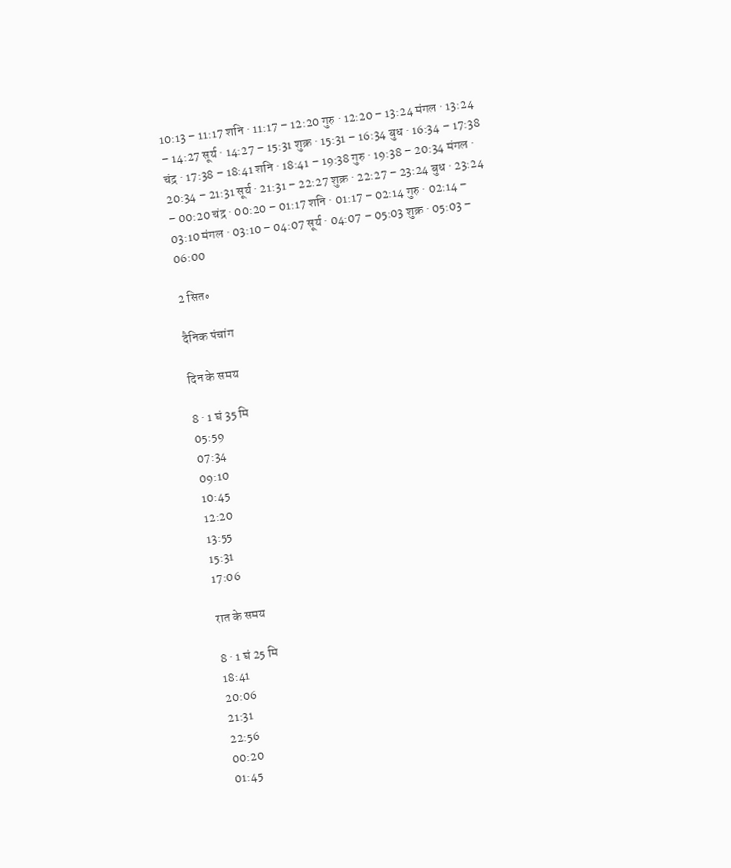10:13 – 11:17 शनि · 11:17 – 12:20 गुरु · 12:20 – 13:24 मंगल · 13:24 – 14:27 सूर्य · 14:27 – 15:31 शुक्र · 15:31 – 16:34 बुध · 16:34 – 17:38 चंद्र · 17:38 – 18:41 शनि · 18:41 – 19:38 गुरु · 19:38 – 20:34 मंगल · 20:34 – 21:31 सूर्य · 21:31 – 22:27 शुक्र · 22:27 – 23:24 बुध · 23:24 – 00:20 चंद्र · 00:20 – 01:17 शनि · 01:17 – 02:14 गुरु · 02:14 – 03:10 मंगल · 03:10 – 04:07 सूर्य · 04:07 – 05:03 शुक्र · 05:03 – 06:00

2 सित॰

दैनिक पंचांग

दिन के समय

8 · 1 घं 35 मि
05:59
07:34
09:10
10:45
12:20
13:55
15:31
17:06

रात के समय

8 · 1 घं 25 मि
18:41
20:06
21:31
22:56
00:20
01:45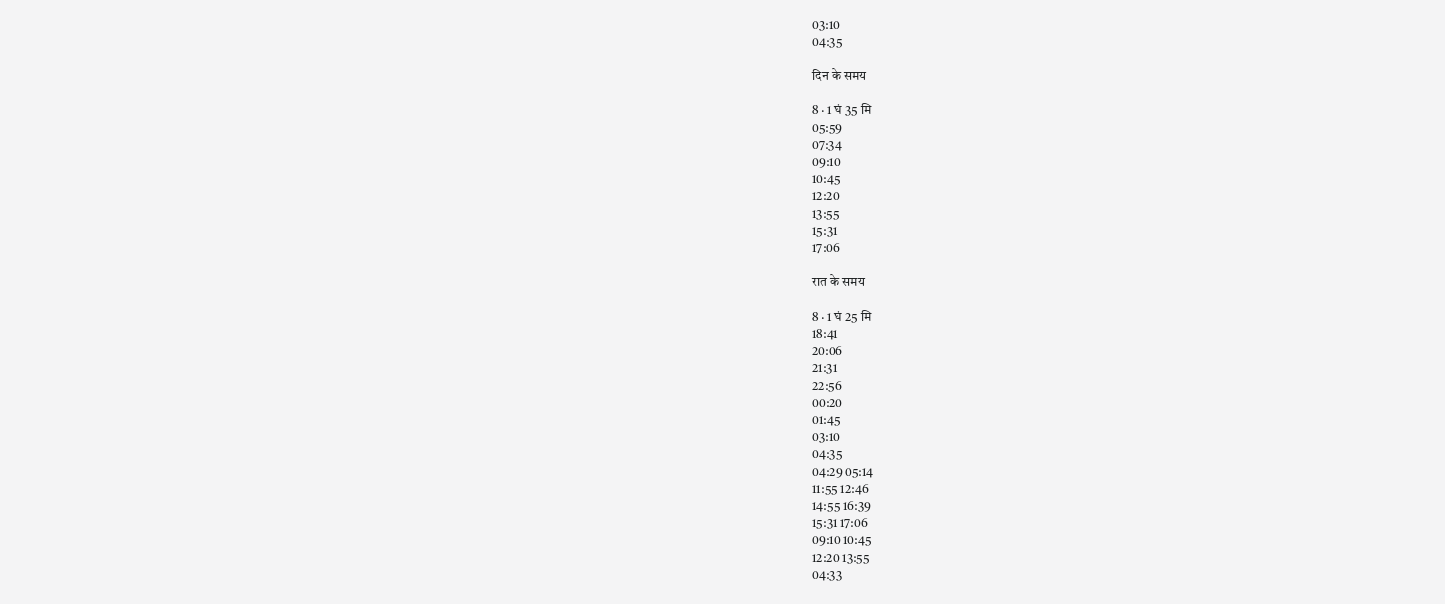03:10
04:35

दिन के समय

8 · 1 घं 35 मि
05:59
07:34
09:10
10:45
12:20
13:55
15:31
17:06

रात के समय

8 · 1 घं 25 मि
18:41
20:06
21:31
22:56
00:20
01:45
03:10
04:35
04:29 05:14
11:55 12:46
14:55 16:39
15:31 17:06
09:10 10:45
12:20 13:55
04:33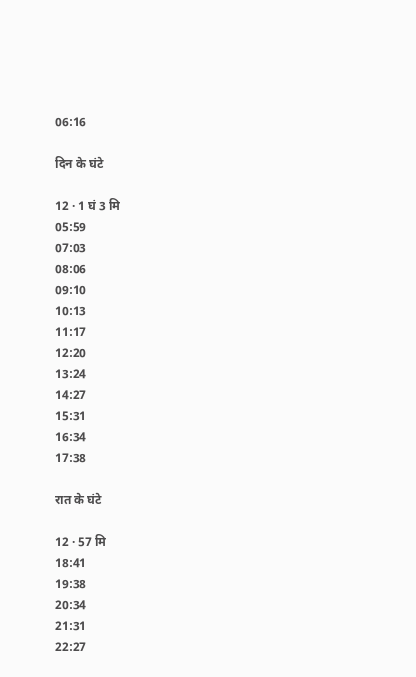06:16

दिन के घंटे

12 · 1 घं 3 मि
05:59
07:03
08:06
09:10
10:13
11:17
12:20
13:24
14:27
15:31
16:34
17:38

रात के घंटे

12 · 57 मि
18:41
19:38
20:34
21:31
22:27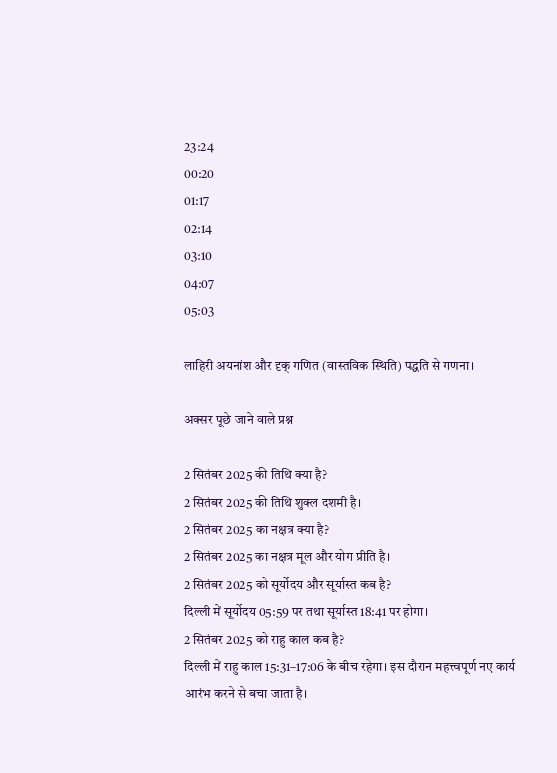23:24
00:20
01:17
02:14
03:10
04:07
05:03

लाहिरी अयनांश और दृक् गणित (वास्तविक स्थिति) पद्धति से गणना।

अक्सर पूछे जाने वाले प्रश्न

2 सितंबर 2025 की तिथि क्या है?
2 सितंबर 2025 की तिथि शुक्ल दशमी है।
2 सितंबर 2025 का नक्षत्र क्या है?
2 सितंबर 2025 का नक्षत्र मूल और योग प्रीति है।
2 सितंबर 2025 को सूर्योदय और सूर्यास्त कब है?
दिल्ली में सूर्योदय 05:59 पर तथा सूर्यास्त 18:41 पर होगा।
2 सितंबर 2025 को राहु काल कब है?
दिल्ली में राहु काल 15:31–17:06 के बीच रहेगा। इस दौरान महत्त्वपूर्ण नए कार्य आरंभ करने से बचा जाता है।